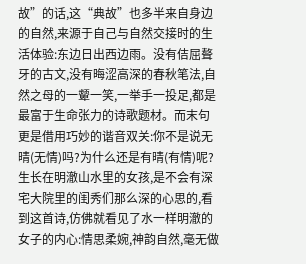故”的话,这“典故”也多半来自身边的自然,来源于自己与自然交接时的生活体验:东边日出西边雨。没有佶屈聱牙的古文,没有晦涩高深的春秋笔法,自然之母的一颦一笑,一举手一投足,都是最富于生命张力的诗歌题材。而末句更是借用巧妙的谐音双关:你不是说无晴(无情)吗?为什么还是有晴(有情)呢?生长在明澈山水里的女孩,是不会有深宅大院里的闺秀们那么深的心思的,看到这首诗,仿佛就看见了水一样明澈的女子的内心:情思柔婉,神韵自然,毫无做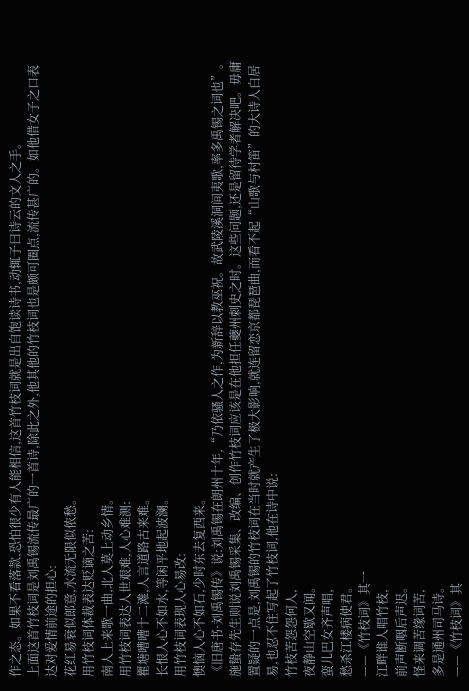作之态。如果不看落款,恐怕很少有人能相信,这首竹枝词就是出自饱读诗书,动辄子曰诗云的文人之手。
上面这首竹枝词是刘禹锡流传最广的一首诗,除此之外,他其他的竹枝词也是颇可圈点,流传甚广的。如他借女子之口表达对爱情前途的担心:
花红易衰似郎意,水流无限似侬愁。
用竹枝词体裁表达贬谪之苦:
南人上来歌一曲,北人莫上动乡情。
用竹枝词表达人世艰难,人心难测:
瞿塘嘈嘈十二滩,人言道路古来难。
长恨人心不如水,等闲平地起波澜。
用竹枝词表现人心易改:
懊恼人心不如石,少时东去复西来。
《旧唐书·刘禹锡传》说:刘禹锡在朗州十年,“乃依骚人之作,为新辞以教巫祝。故武陵溪洞间夷歌,率多禹锡之词也”。施蛰存先生则说刘禹锡采集、改编、创作竹枝词应该是在他担任夔州刺史之时。这些问题,还是留待学者解决吧。毋庸置疑的一点是,刘禹锡的竹枝词在当时就产生了极大影响,就连留恋京都琵琶曲,而看不起“山歌与村笛”的大诗人白居易,也忍不住写起了竹枝词,他在诗中说:
竹枝苦怨怨何人,
夜静山空歇又闻。
蛮儿巴女齐声唱,
愁杀江楼病使君。
——《竹枝词》其一
江畔谁人唱竹枝,
前声断咽后声迟。
怪来调苦缘词苦,
多是通州司马诗。
——《竹枝词》其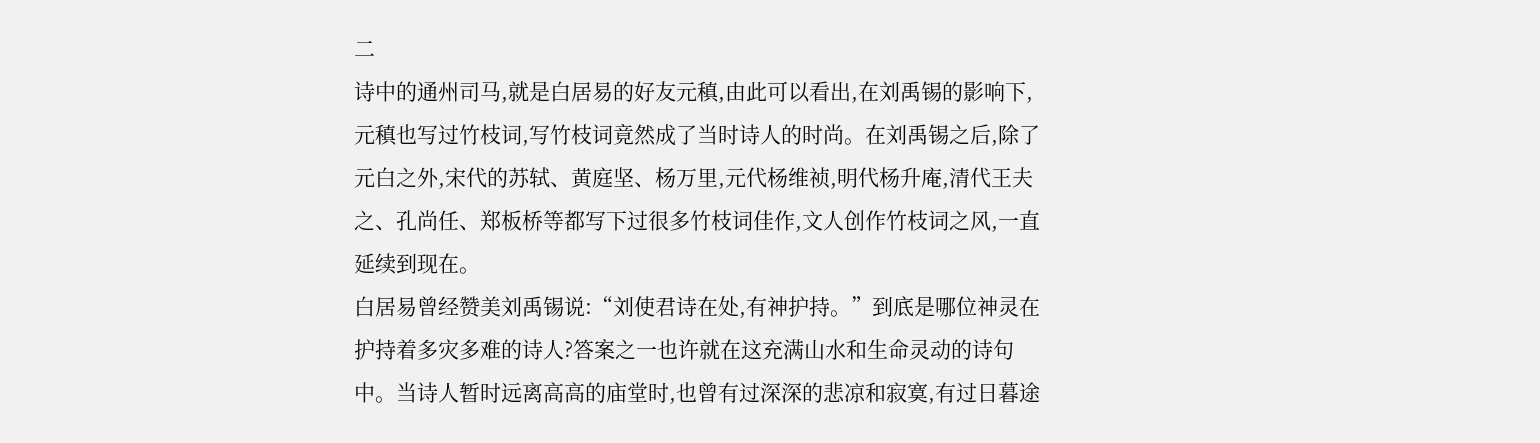二
诗中的通州司马,就是白居易的好友元稹,由此可以看出,在刘禹锡的影响下,元稹也写过竹枝词,写竹枝词竟然成了当时诗人的时尚。在刘禹锡之后,除了元白之外,宋代的苏轼、黄庭坚、杨万里,元代杨维祯,明代杨升庵,清代王夫之、孔尚任、郑板桥等都写下过很多竹枝词佳作,文人创作竹枝词之风,一直延续到现在。
白居易曾经赞美刘禹锡说:“刘使君诗在处,有神护持。”到底是哪位神灵在护持着多灾多难的诗人?答案之一也许就在这充满山水和生命灵动的诗句中。当诗人暂时远离高高的庙堂时,也曾有过深深的悲凉和寂寞,有过日暮途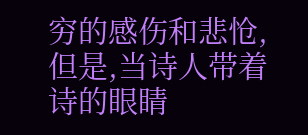穷的感伤和悲怆,但是,当诗人带着诗的眼睛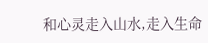和心灵走入山水,走入生命